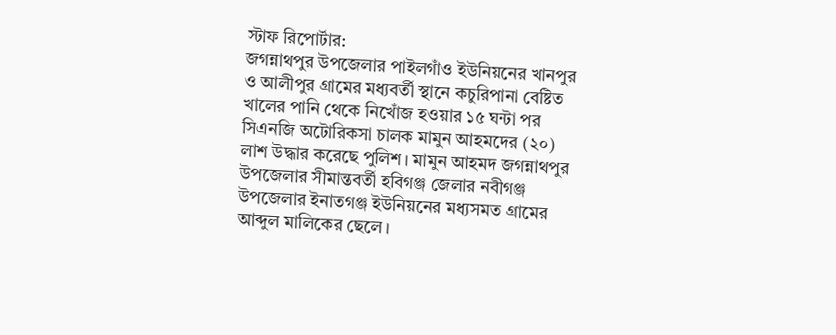স্টাফ রিপোর্টার:
জগন্নাথপুর উপজেলার পাইলগাঁও ইউনিয়নের খানপুর ও আলীপুর গ্রামের মধ্যবর্তী স্থানে কচুরিপানা বেষ্টিত খালের পানি থেকে নিখোঁজ হওয়ার ১৫ ঘন্টা পর সিএনজি অটোরিকসা চালক মামুন আহমদের (২০) লাশ উদ্ধার করেছে পুলিশ। মামুন আহমদ জগন্নাথপুর উপজেলার সীমান্তবর্তী হবিগঞ্জ জেলার নবীগঞ্জ উপজেলার ইনাতগঞ্জ ইউনিয়নের মধ্যসমত গ্রামের আব্দুল মালিকের ছেলে।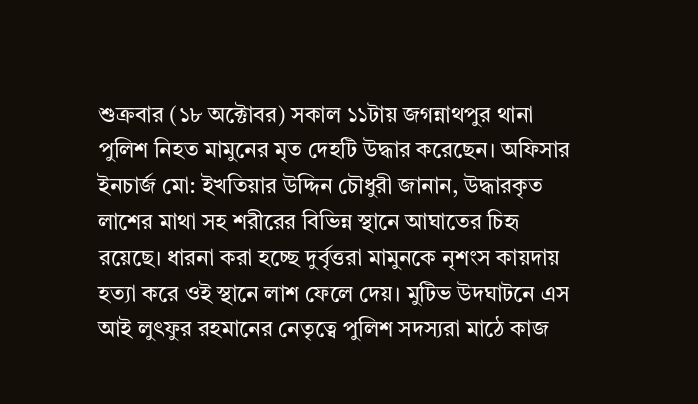শুক্রবার (১৮ অক্টোবর) সকাল ১১টায় জগন্নাথপুর থানা পুলিশ নিহত মামুনের মৃত দেহটি উদ্ধার করেছেন। অফিসার ইনচার্জ মো: ইখতিয়ার উদ্দিন চৌধুরী জানান, উদ্ধারকৃত লাশের মাথা সহ শরীরের বিভিন্ন স্থানে আঘাতের চিহৃ রয়েছে। ধারনা করা হচ্ছে দুর্বৃত্তরা মামুনকে নৃশংস কায়দায় হত্যা করে ওই স্থানে লাশ ফেলে দেয়। মুটিভ উদঘাটনে এস আই লুৎফুর রহমানের নেতৃত্বে পুলিশ সদস্যরা মাঠে কাজ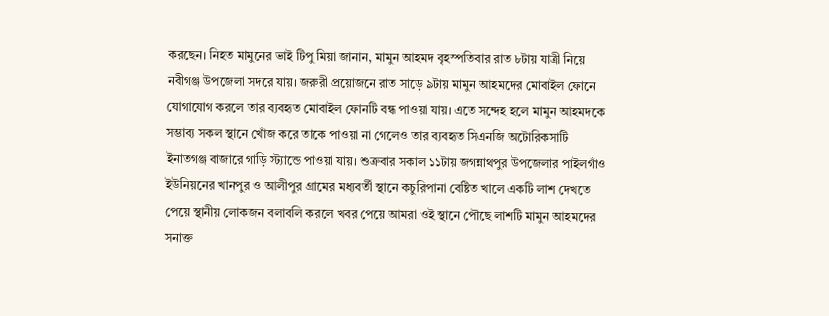করছেন। নিহত মামুনের ভাই টিপু মিয়া জানান, মামুন আহমদ বৃহস্পতিবার রাত ৮টায় যাত্রী নিয়ে নবীগঞ্জ উপজেলা সদরে যায়। জরুরী প্রয়োজনে রাত সাড়ে ৯টায় মামুন আহমদের মোবাইল ফোনে যোগাযোগ করলে তার ব্যবহৃত মোবাইল ফোনটি বন্ধ পাওয়া যায়। এতে সন্দেহ হলে মামুন আহমদকে সম্ভাব্য সকল স্থানে খোঁজ করে তাকে পাওয়া না গেলেও তার ব্যবহৃত সিএনজি অটোরিকসাটি ইনাতগঞ্জ বাজারে গাড়ি স্ট্যান্ডে পাওয়া যায়। শুক্রবার সকাল ১১টায় জগন্নাথপুর উপজেলার পাইলগাঁও ইউনিয়নের খানপুর ও আলীপুর গ্রামের মধ্যবর্তী স্থানে কচুরিপানা বেষ্টিত খালে একটি লাশ দেখতে পেয়ে স্থানীয় লোকজন বলাবলি করলে খবর পেয়ে আমরা ওই স্থানে পৌছে লাশটি মামুন আহমদের সনাক্ত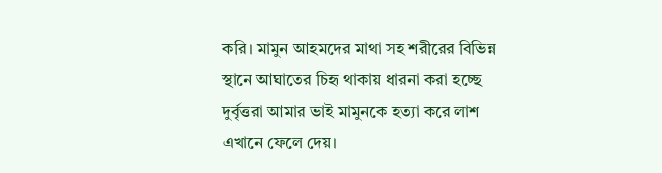করি। মামুন আহমদের মাথা সহ শরীরের বিভিন্ন স্থানে আঘাতের চিহৃ থাকায় ধারনা করা হচ্ছে দুর্বৃত্তরা আমার ভাই মামুনকে হত্যা করে লাশ এখানে ফেলে দেয়।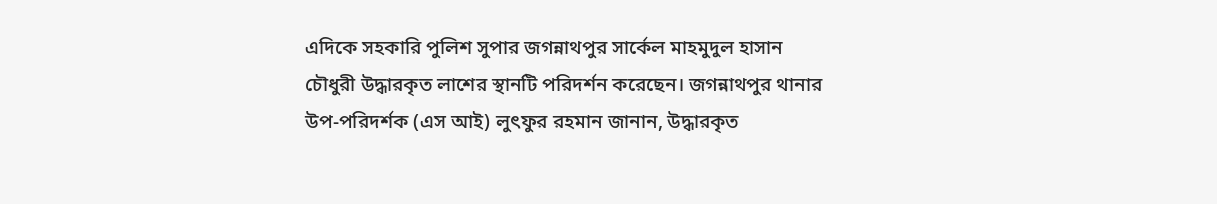এদিকে সহকারি পুলিশ সুপার জগন্নাথপুর সার্কেল মাহমুদুল হাসান চৌধুরী উদ্ধারকৃত লাশের স্থানটি পরিদর্শন করেছেন। জগন্নাথপুর থানার উপ-পরিদর্শক (এস আই) লুৎফুর রহমান জানান, উদ্ধারকৃত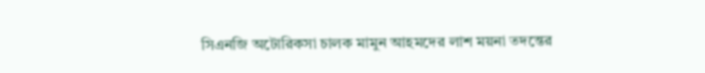সিএনজি অটোরিকসা চালক মামুন আহমদের লাশ ময়না তদন্তের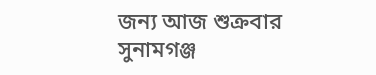জন্য আজ শুক্রবার সুনামগঞ্জ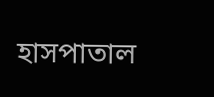হাসপাতাল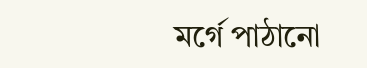মর্গে পাঠানো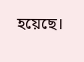হয়েছে।